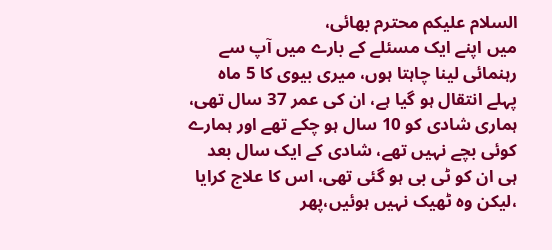السلام علیکم محترم بھائی،
میں اپنے ایک مسئلے کے بارے میں آپ سے رہنمائی لینا چاہتا ہوں، میری بیوی کا 5 ماہ پہلے انتقال ہو گیا ہے، ان کی عمر 37 سال تھی، ہماری شادی کو 10 سال ہو چکے تھے اور ہمارے کوئی بچے نہیں تھے، شادی کے ایک سال بعد ہی ان کو ٹی بی ہو گئی تھی، اس کا علاج کرایا ،لیکن وہ ٹھیک نہیں ہوئیں،پھر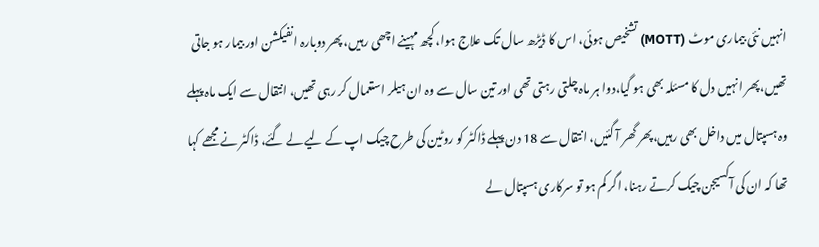انہیں نئی بیماری موٹ (MOTT) تشخیص ہوئی، اس کا ڈیڑھ سال تک علاج ہوا، کچھ مہینے اچھی رہیں، پھر دوبارہ انفیکشن اور بیمار ہو جاتی تھیں،پھر انہیں دل کا مسئلہ بھی ہو گیا،دوا ہر ماہ چلتی رہتی تھی اور تین سال سے وہ ان ہیلر استعمال کر رہی تھیں، انتقال سے ایک ماہ پہلے وہ ہسپتال میں داخل بھی رہیں،پھر گھر آ گئیں، انتقال سے 18 دن پہلے ڈاکٹر کو روٹین کی طرح چیک اپ کے لیے لے گئے، ڈاکٹر نے مجھے کہا تھا کہ ان کی آکسیجن چیک کرتے رہنا، اگر کم ہو تو سرکاری ہسپتال لے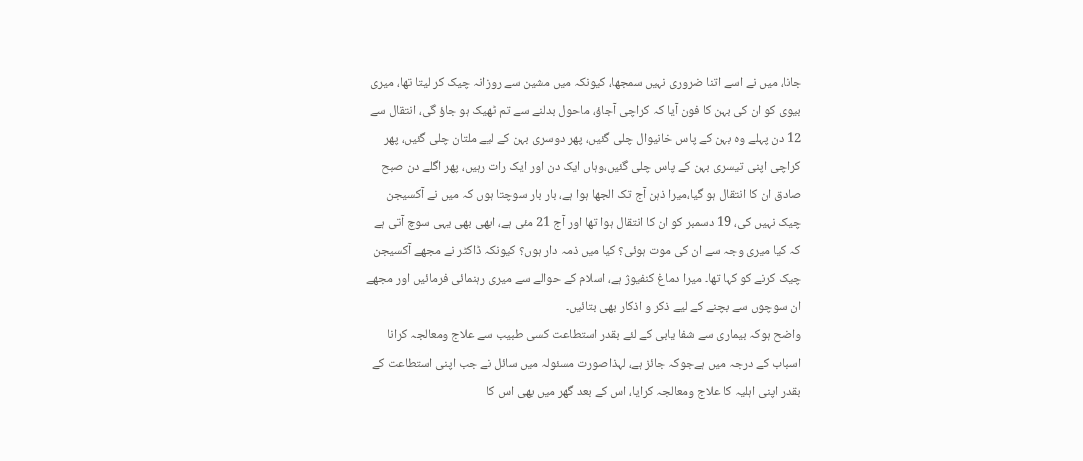جانا، میں نے اسے اتنا ضروری نہیں سمجھا، کیونکہ میں مشین سے روزانہ چیک کر لیتا تھا، میری بیوی کو ان کی بہن کا فون آیا کہ کراچی آجاؤ، ماحول بدلنے سے تم ٹھیک ہو جاؤ گی، انتقال سے 12 دن پہلے وہ بہن کے پاس خانیوال چلی گئیں، پھر دوسری بہن کے لیے ملتان چلی گئیں، پھر کراچی اپنی تیسری بہن کے پاس چلی گئیں،وہاں ایک دن اور ایک رات رہیں، پھر اگلے دن صبح صادق ان کا انتقال ہو گیا،میرا ذہن آج تک الجھا ہوا ہے، بار بار سوچتا ہوں کہ میں نے آکسیجن چیک نہیں کی، 19 دسمبر کو ان کا انتقال ہوا تھا اور آج 21 مئی ہے، ابھی بھی یہی سوچ آتی ہے کہ کیا میری وجہ سے ان کی موت ہوئی؟ کیا میں ذمہ دار ہوں؟ کیونکہ ڈاکٹر نے مجھے آکسیجن چیک کرنے کو کہا تھا۔ میرا دماغ کنفیوژ ہے، اسلام کے حوالے سے میری رہنمائی فرمائیں اور مجھے ان سوچوں سے بچنے کے لیے ذکر و اذکار بھی بتائیں۔
واضح ہوکہ بیماری سے شفا یابی کے لئے بقدر استطاعت کسی طبیب سے علاج ومعالجہ کرانا اسباب کے درجہ میں ہےجوکہ جائز ہے، لہذاصورت مسئولہ میں سائل نے جب اپنی استطاعت کے بقدر اپنی اہلیہ کا علاج ومعالجہ کرایا، اس کے بعد گھر میں بھی اس کا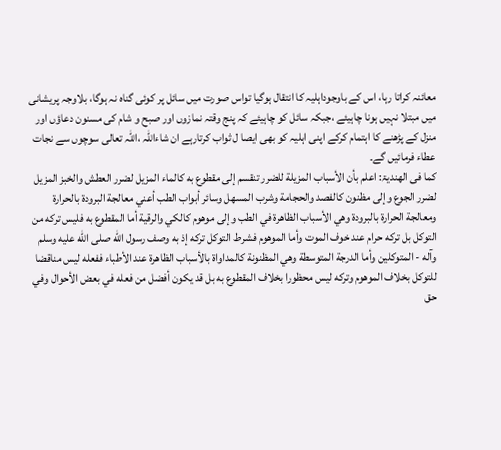معائنہ کراتا رہا، اس کے باوجوداہلیہ کا انتقال ہوگیا تواس صورت میں سائل پر کوئی گناہ نہ ہوگا، بلاوجہ پریشانی میں مبتلا نہیں ہونا چاہیئے ،جبکہ سائل کو چاہیئے کہ پنج وقتہ نمازوں اور صبح و شام کی مسنون دعاؤں اور منزل کے پڑھنے کا اہتمام کرکے اپنی اہلیہ کو بھی ایصا ل ثواب کرتارہے ان شاءاللہ ،اللہ تعالی سوچوں سے نجات عطاء فرمائیں گے۔
کما فی الھندیۃ: اعلم بأن الأسباب المزيلة للضرر تنقسم إلى مقطوع به كالماء المزيل لضرر العطش والخبز المزيل لضرر الجوع وإلى مظنون كالفصد والحجامة وشرب المسهل وسائر أبواب الطب أعني معالجة البرودة بالحرارة ومعالجة الحرارة بالبرودة وهي الأسباب الظاهرة في الطب وإلى موهوم كالكي والرقية أما المقطوع به فليس تركه من التوكل بل تركه حرام عند خوف الموت وأما الموهوم فشرط التوكل تركه إذ به وصف رسول الله صلى الله عليه وسلم وآله - المتوكلين وأما الدرجة المتوسطة وهي المظنونة كالمداواة بالأسباب الظاهرة عند الأطباء ففعله ليس مناقضا للتوكل بخلاف الموهوم وتركه ليس محظورا بخلاف المقطوع به بل قد يكون أفضل من فعله في بعض الأحوال وفي حق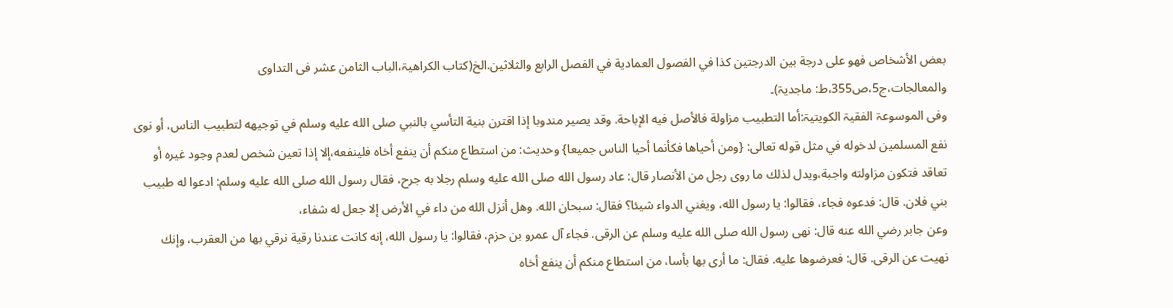بعض الأشخاص فهو على درجة بين الدرجتين كذا في الفصول العمادية في الفصل الرابع والثلاثين.الخ(کتاب الکراھیۃ،الباب الثامن عشر فی التداوی والمعالجات،ج5،ص355،ط: ماجدیۃ)۔
وفی الموسوعۃ الفقیۃ الکویتیۃ:أما التطبيب مزاولة فالأصل فيه الإباحة. وقد يصير مندوبا إذا اقترن بنية التأسي بالنبي صلى الله عليه وسلم في توجيهه لتطبيب الناس، أو نوى نفع المسلمين لدخوله في مثل قوله تعالى: {ومن أحياها فكأنما أحيا الناس جميعا} وحديث: من استطاع منكم أن ينفع أخاه فلينفعه،إلا إذا تعين شخص لعدم وجود غيره أو تعاقد فتكون مزاولته واجبة،ويدل لذلك ما روى رجل من الأنصار قال: عاد رسول الله صلى الله عليه وسلم رجلا به جرح، فقال رسول الله صلى الله عليه وسلم: ادعوا له طبيب بني فلان. قال: فدعوه فجاء، فقالوا: يا رسول الله، ويغني الدواء شيئا؟ فقال: سبحان الله. وهل أنزل الله من داء في الأرض إلا جعل له شفاء،
وعن جابر رضي الله عنه قال: نهى رسول الله صلى الله عليه وسلم عن الرقى. فجاء آل عمرو بن حزم، فقالوا: يا رسول الله، إنه كانت عندنا رقية نرقي بها من العقرب، وإنك نهيت عن الرقى. قال: فعرضوها عليه. فقال: ما أرى بها بأسا، من استطاع منكم أن ينفع أخاه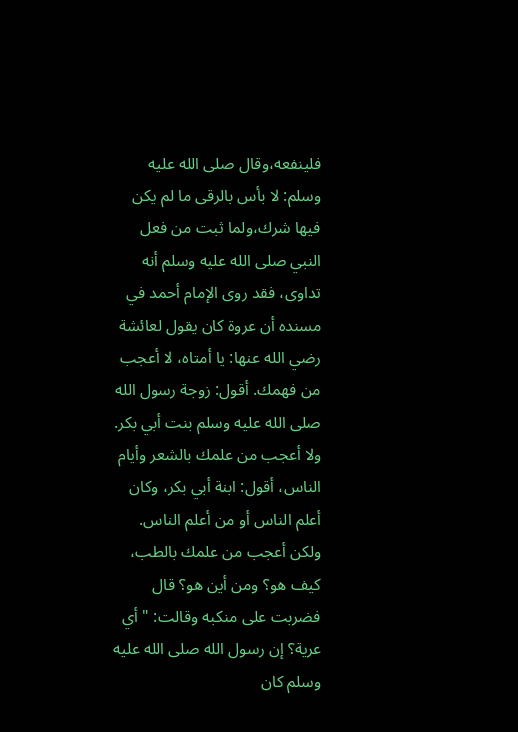فلينفعه،وقال صلى الله عليه وسلم: لا بأس بالرقى ما لم يكن فيها شرك،ولما ثبت من فعل النبي صلى الله عليه وسلم أنه تداوى، فقد روى الإمام أحمد في مسنده أن عروة كان يقول لعائشة رضي الله عنها: يا أمتاه، لا أعجب من فهمك. أقول: زوجة رسول الله صلى الله عليه وسلم بنت أبي بكر. ولا أعجب من علمك بالشعر وأيام الناس، أقول: ابنة أبي بكر، وكان أعلم الناس أو من أعلم الناس. ولكن أعجب من علمك بالطب، كيف هو؟ ومن أين هو؟ قال فضربت على منكبه وقالت: " أي عرية؟ إن رسول الله صلى الله عليه وسلم كان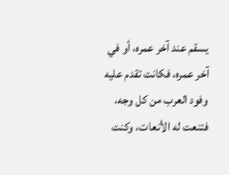يسقم عند آخر عمره، أو في آخر عمره، فكانت تقدم عليه وفود العرب من كل وجه، فتنعت له الأنعات، وكنت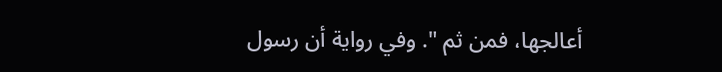أعالجها، فمن ثم ". وفي رواية أن رسول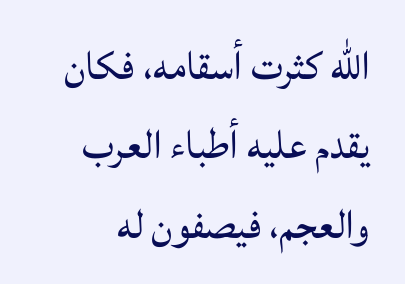الله كثرت أسقامه، فكان يقدم عليه أطباء العرب والعجم، فيصفون له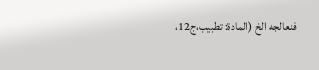فنعالجه الخ (المادۃ: تطبیب،ج12،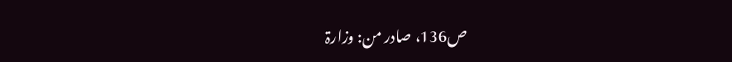ص136، صادر من: وزارۃ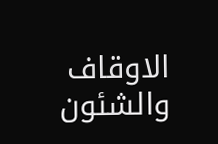الاوقاف والشئون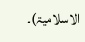الاسلامیۃ)۔